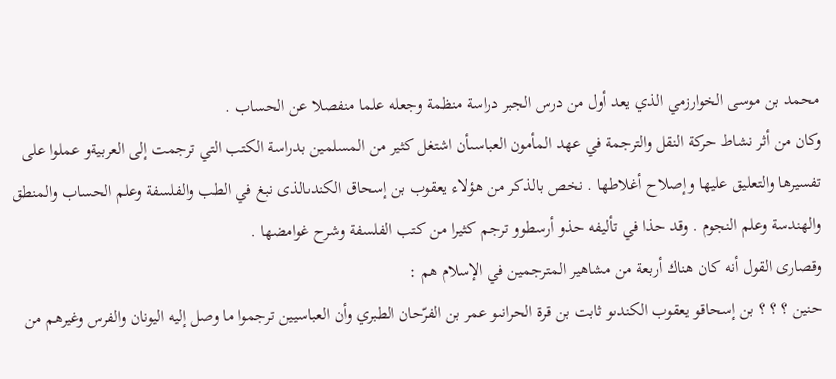محمد بن موسى الخوارزمي الذي يعد أول من درس الجبر دراسة منظمة وجعله علما منفصلا عن الحساب .
وكان من أثر نشاط حركة النقل والترجمة في عهد المأمون العباسىأن اشتغل كثير من المسلمين بدراسة الكتب التي ترجمت إلى العربيةو عملوا على تفسيرها والتعليق عليها وإصلاح أغلاطها . نخص بالذكر من هؤلاء يعقوب بن إسحاق الكندىالذى نبغ في الطب والفلسفة وعلم الحساب والمنطق والهندسة وعلم النجوم . وقد حذا في تأليفه حذو أرسطوو ترجم كثيرا من كتب الفلسفة وشرح غوامضها .
وقصارى القول أنه كان هناك أربعة من مشاهير المترجمين في الإسلام هم :
حنين ؟ ؟ ؟ بن إسحاقو يعقوب الكندىو ثابت بن قرة الحرانىو عمر بن الفرّحان الطبري وأن العباسيين ترجموا ما وصل إليه اليونان والفرس وغيرهم من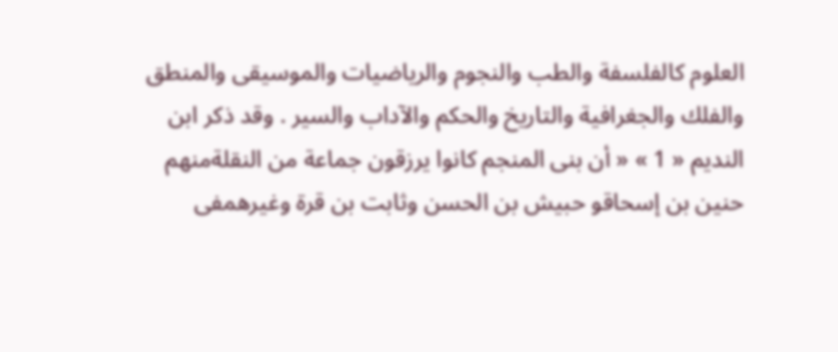العلوم كالفلسفة والطب والنجوم والرياضيات والموسيقى والمنطق والفلك والجغرافية والتاريخ والحكم والآداب والسير . وقد ذكر ابن النديم « 1 » « أن بنى المنجم كانوا يرزقون جماعة من النقلةمنهم حنين بن إسحاقو حبيش بن الحسن وثابت بن قرة وغيرهمفى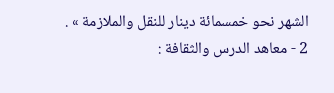الشهر نحو خمسمائة دينار للنقل والملازمة » .
2 - معاهد الدرس والثقافة :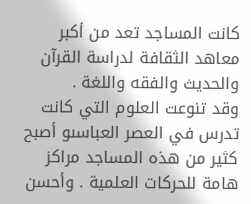كانت المساجد تعد من أكبر معاهد الثقافة لدراسة القرآن والحديث والفقه واللغة .
وقد تنوعت العلوم التي كانت تدرس في العصر العباسىو أصبح كثير من هذه المساجد مراكز هامة للحركات العلمية . وأحسن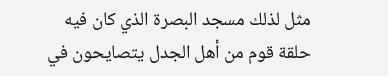مثل لذلك مسجد البصرة الذي كان فيه حلقة قوم من أهل الجدل يتصايحون في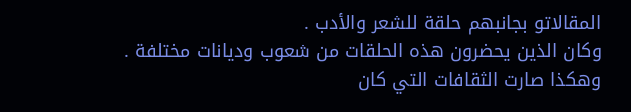المقالاتو بجانبهم حلقة للشعر والأدب .
وكان الذين يحضرون هذه الحلقات من شعوب وديانات مختلفة . وهكذا صارت الثقافات التي كان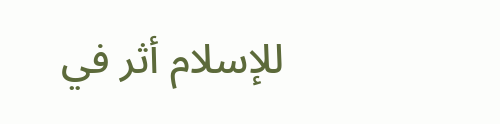للإسلام أثر في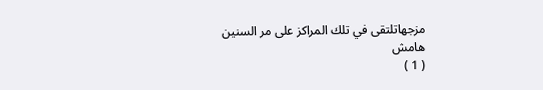مزجهاتلتقى في تلك المراكز على مر السنين
هامش
( 1 )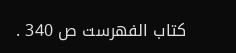كتاب الفهرست ص 340 .